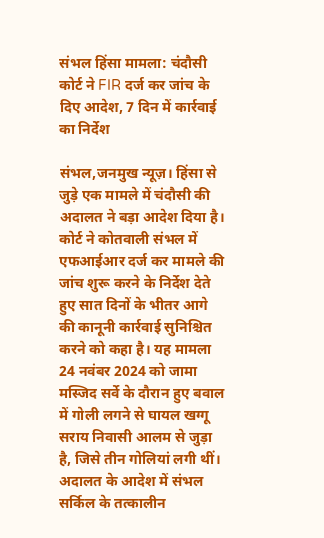संभल हिंसा मामला: चंदौसी कोर्ट ने FIR दर्ज कर जांच के दिए आदेश, 7 दिन में कार्रवाई का निर्देश

संभल,जनमुख न्यूज़। हिंसा से जुड़े एक मामले में चंदौसी की अदालत ने बड़ा आदेश दिया है। कोर्ट ने कोतवाली संभल में एफआईआर दर्ज कर मामले की जांच शुरू करने के निर्देश देते हुए सात दिनों के भीतर आगे की कानूनी कार्रवाई सुनिश्चित करने को कहा है। यह मामला 24 नवंबर 2024 को जामा मस्जिद सर्वे के दौरान हुए बवाल में गोली लगने से घायल खग्गू सराय निवासी आलम से जुड़ा है, जिसे तीन गोलियां लगी थीं।
अदालत के आदेश में संभल सर्किल के तत्कालीन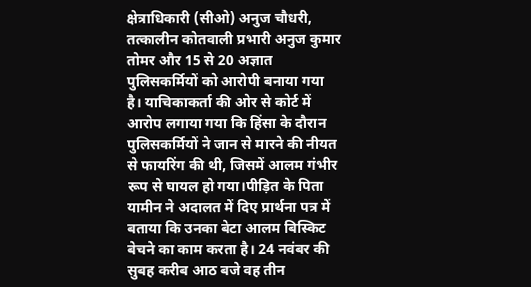क्षेत्राधिकारी (सीओ) अनुज चौधरी, तत्कालीन कोतवाली प्रभारी अनुज कुमार तोमर और 15 से 20 अज्ञात पुलिसकर्मियों को आरोपी बनाया गया है। याचिकाकर्ता की ओर से कोर्ट में आरोप लगाया गया कि हिंसा के दौरान पुलिसकर्मियों ने जान से मारने की नीयत से फायरिंग की थी, जिसमें आलम गंभीर रूप से घायल हो गया।पीड़ित के पिता यामीन ने अदालत में दिए प्रार्थना पत्र में बताया कि उनका बेटा आलम बिस्किट बेचने का काम करता है। 24 नवंबर की सुबह करीब आठ बजे वह तीन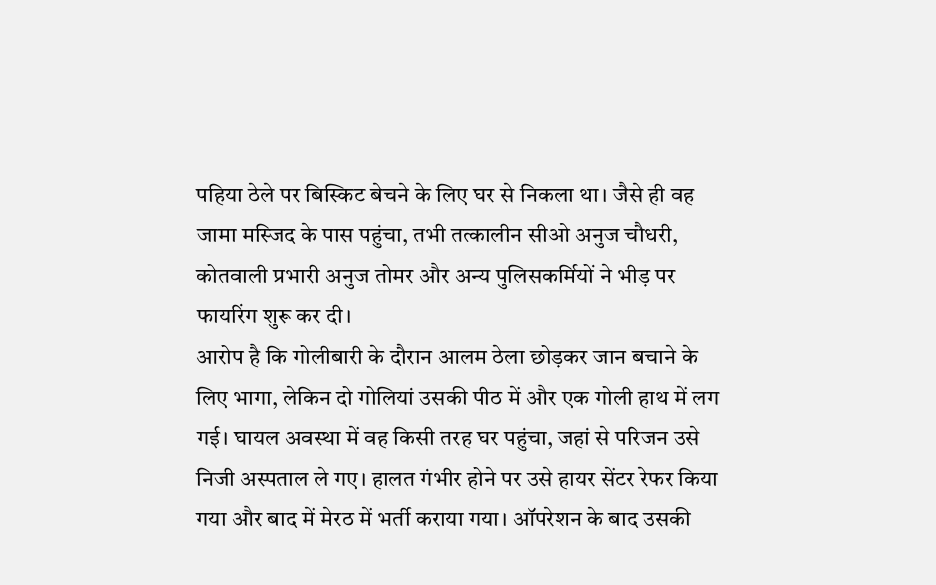पहिया ठेले पर बिस्किट बेचने के लिए घर से निकला था। जैसे ही वह जामा मस्जिद के पास पहुंचा, तभी तत्कालीन सीओ अनुज चौधरी, कोतवाली प्रभारी अनुज तोमर और अन्य पुलिसकर्मियों ने भीड़ पर फायरिंग शुरू कर दी।
आरोप है कि गोलीबारी के दौरान आलम ठेला छोड़कर जान बचाने के लिए भागा, लेकिन दो गोलियां उसकी पीठ में और एक गोली हाथ में लग गई। घायल अवस्था में वह किसी तरह घर पहुंचा, जहां से परिजन उसे निजी अस्पताल ले गए। हालत गंभीर होने पर उसे हायर सेंटर रेफर किया गया और बाद में मेरठ में भर्ती कराया गया। ऑपरेशन के बाद उसकी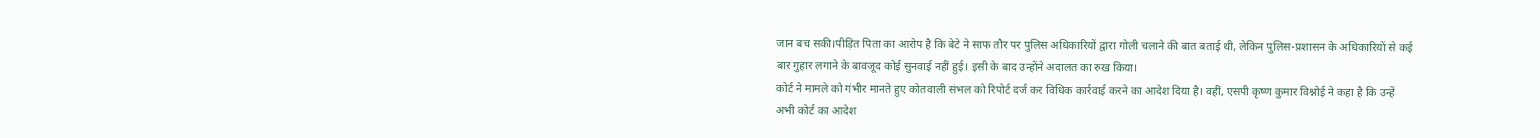जान बच सकी।पीड़ित पिता का आरोप है कि बेटे ने साफ तौर पर पुलिस अधिकारियों द्वारा गोली चलाने की बात बताई थी, लेकिन पुलिस-प्रशासन के अधिकारियों से कई बार गुहार लगाने के बावजूद कोई सुनवाई नहीं हुई। इसी के बाद उन्होंने अदालत का रुख किया।
कोर्ट ने मामले को गंभीर मानते हुए कोतवाली संभल को रिपोर्ट दर्ज कर विधिक कार्रवाई करने का आदेश दिया है। वहीं, एसपी कृष्ण कुमार विश्नोई ने कहा है कि उन्हें अभी कोर्ट का आदेश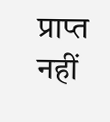प्राप्त नहीं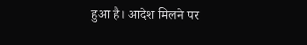हुआ है। आदेश मिलने पर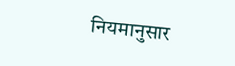नियमानुसार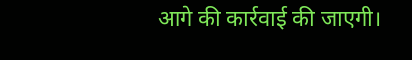आगे की कार्रवाई की जाएगी।